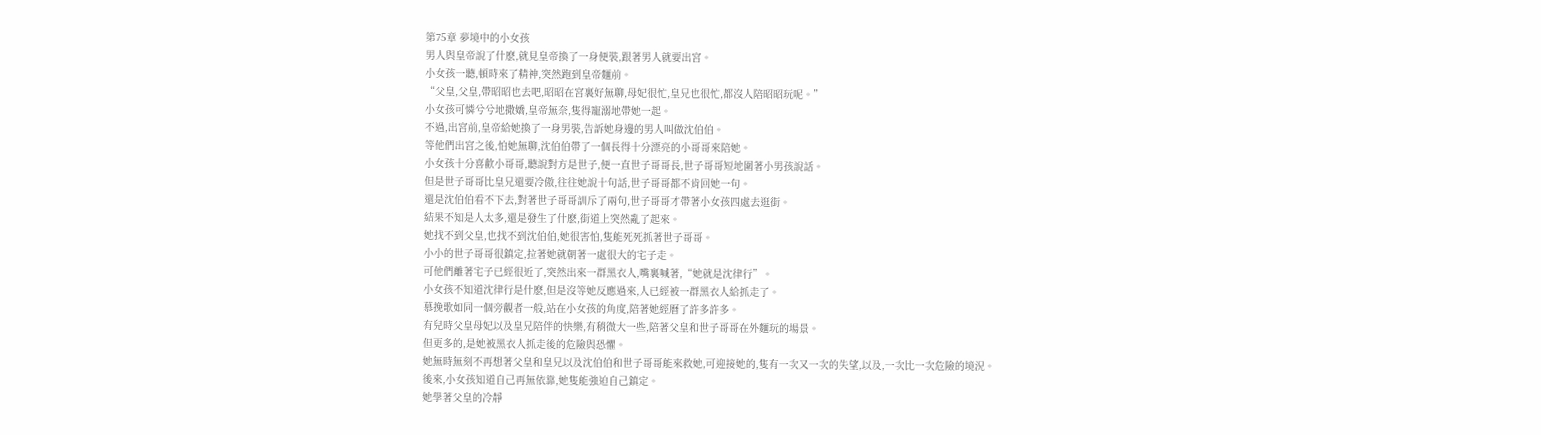第75章 夢境中的小女孩
男人與皇帝說了什麽,就見皇帝換了一身便裝,跟著男人就要出宮。
小女孩一聽,頓時來了精神,突然跑到皇帝麵前。
“父皇,父皇,帶昭昭也去吧,昭昭在宮裏好無聊,母妃很忙,皇兄也很忙,都沒人陪昭昭玩呢。”
小女孩可憐兮兮地撒嬌,皇帝無奈,隻得寵溺地帶她一起。
不過,出宮前,皇帝給她換了一身男裝,告訴她身邊的男人叫做沈伯伯。
等他們出宮之後,怕她無聊,沈伯伯帶了一個長得十分漂亮的小哥哥來陪她。
小女孩十分喜歡小哥哥,聽說對方是世子,便一直世子哥哥長,世子哥哥短地圍著小男孩說話。
但是世子哥哥比皇兄還要冷傲,往往她說十句話,世子哥哥都不肯回她一句。
還是沈伯伯看不下去,對著世子哥哥訓斥了兩句,世子哥哥才帶著小女孩四處去逛街。
結果不知是人太多,還是發生了什麽,街道上突然亂了起來。
她找不到父皇,也找不到沈伯伯,她很害怕,隻能死死抓著世子哥哥。
小小的世子哥哥很鎮定,拉著她就朝著一處很大的宅子走。
可他們離著宅子已經很近了,突然出來一群黑衣人,嘴裏喊著,“她就是沈律行”。
小女孩不知道沈律行是什麽,但是沒等她反應過來,人已經被一群黑衣人給抓走了。
慕挽歌如同一個旁觀者一般,站在小女孩的角度,陪著她經曆了許多許多。
有兒時父皇母妃以及皇兄陪伴的快樂,有稍微大一些,陪著父皇和世子哥哥在外麵玩的場景。
但更多的,是她被黑衣人抓走後的危險與恐懼。
她無時無刻不再想著父皇和皇兄以及沈伯伯和世子哥哥能來救她,可迎接她的,隻有一次又一次的失望,以及,一次比一次危險的境況。
後來,小女孩知道自己再無依靠,她隻能強迫自己鎮定。
她學著父皇的冷靜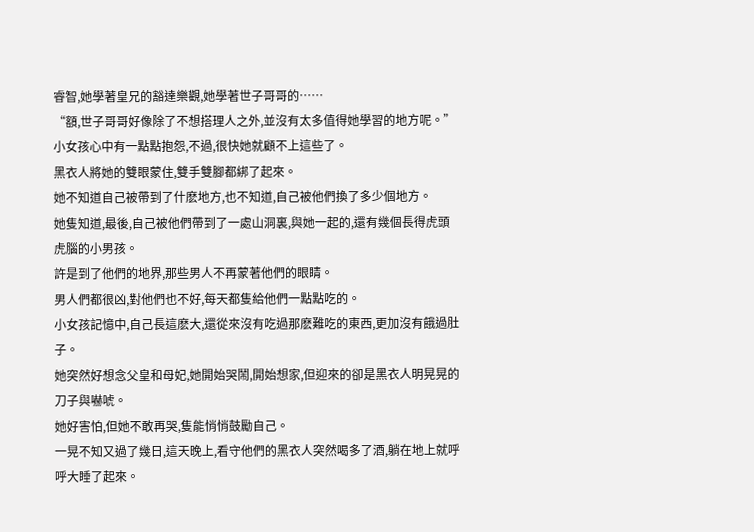睿智,她學著皇兄的豁達樂觀,她學著世子哥哥的……
“額,世子哥哥好像除了不想搭理人之外,並沒有太多值得她學習的地方呢。”
小女孩心中有一點點抱怨,不過,很快她就顧不上這些了。
黑衣人將她的雙眼蒙住,雙手雙腳都綁了起來。
她不知道自己被帶到了什麽地方,也不知道,自己被他們換了多少個地方。
她隻知道,最後,自己被他們帶到了一處山洞裏,與她一起的,還有幾個長得虎頭虎腦的小男孩。
許是到了他們的地界,那些男人不再蒙著他們的眼睛。
男人們都很凶,對他們也不好,每天都隻給他們一點點吃的。
小女孩記憶中,自己長這麽大,還從來沒有吃過那麽難吃的東西,更加沒有餓過肚子。
她突然好想念父皇和母妃,她開始哭鬧,開始想家,但迎來的卻是黑衣人明晃晃的刀子與嚇唬。
她好害怕,但她不敢再哭,隻能悄悄鼓勵自己。
一晃不知又過了幾日,這天晚上,看守他們的黑衣人突然喝多了酒,躺在地上就呼呼大睡了起來。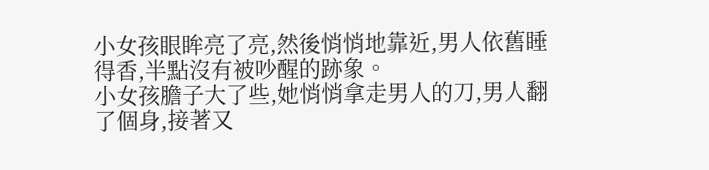小女孩眼眸亮了亮,然後悄悄地靠近,男人依舊睡得香,半點沒有被吵醒的跡象。
小女孩膽子大了些,她悄悄拿走男人的刀,男人翻了個身,接著又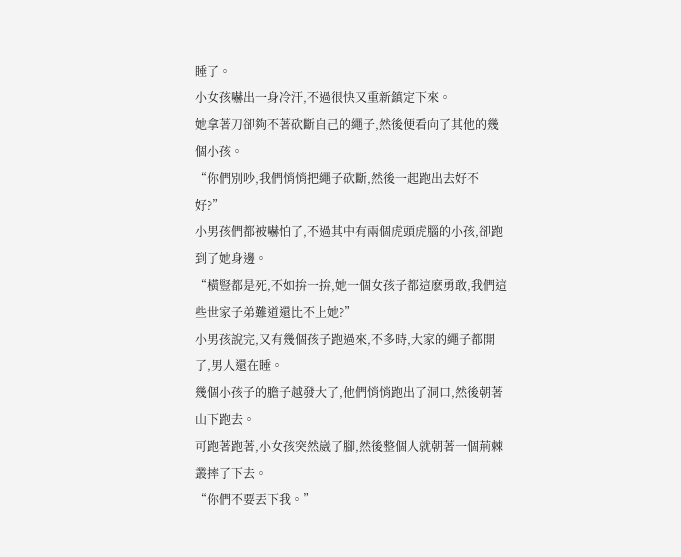睡了。
小女孩嚇出一身冷汗,不過很快又重新鎮定下來。
她拿著刀卻夠不著砍斷自己的繩子,然後便看向了其他的幾個小孩。
“你們別吵,我們悄悄把繩子砍斷,然後一起跑出去好不好?”
小男孩們都被嚇怕了,不過其中有兩個虎頭虎腦的小孩,卻跑到了她身邊。
“橫豎都是死,不如拚一拚,她一個女孩子都這麽勇敢,我們這些世家子弟難道還比不上她?”
小男孩說完,又有幾個孩子跑過來,不多時,大家的繩子都開了,男人還在睡。
幾個小孩子的膽子越發大了,他們悄悄跑出了洞口,然後朝著山下跑去。
可跑著跑著,小女孩突然崴了腳,然後整個人就朝著一個荊棘叢摔了下去。
“你們不要丟下我。”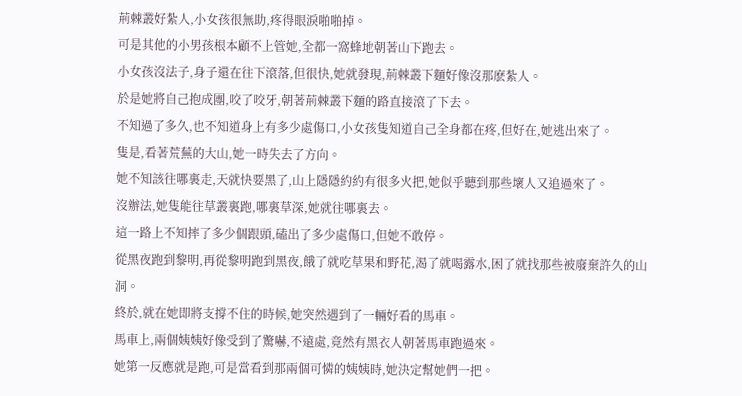荊棘叢好紮人,小女孩很無助,疼得眼淚啪啪掉。
可是其他的小男孩根本顧不上管她,全都一窩蜂地朝著山下跑去。
小女孩沒法子,身子還在往下滾落,但很快,她就發現,荊棘叢下麵好像沒那麽紮人。
於是她將自己抱成團,咬了咬牙,朝著荊棘叢下麵的路直接滾了下去。
不知過了多久,也不知道身上有多少處傷口,小女孩隻知道自己全身都在疼,但好在,她逃出來了。
隻是,看著荒蕪的大山,她一時失去了方向。
她不知該往哪裏走,天就快要黑了,山上隱隱約約有很多火把,她似乎聽到那些壞人又追過來了。
沒辦法,她隻能往草叢裏跑,哪裏草深,她就往哪裏去。
這一路上不知摔了多少個跟頭,磕出了多少處傷口,但她不敢停。
從黑夜跑到黎明,再從黎明跑到黑夜,餓了就吃草果和野花,渴了就喝露水,困了就找那些被廢棄許久的山洞。
終於,就在她即將支撐不住的時候,她突然遇到了一輛好看的馬車。
馬車上,兩個姨姨好像受到了驚嚇,不遠處,竟然有黑衣人朝著馬車跑過來。
她第一反應就是跑,可是當看到那兩個可憐的姨姨時,她決定幫她們一把。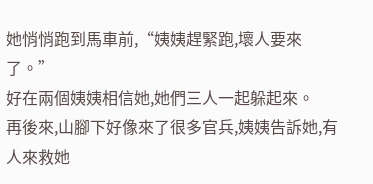她悄悄跑到馬車前,“姨姨趕緊跑,壞人要來了。”
好在兩個姨姨相信她,她們三人一起躲起來。
再後來,山腳下好像來了很多官兵,姨姨告訴她,有人來救她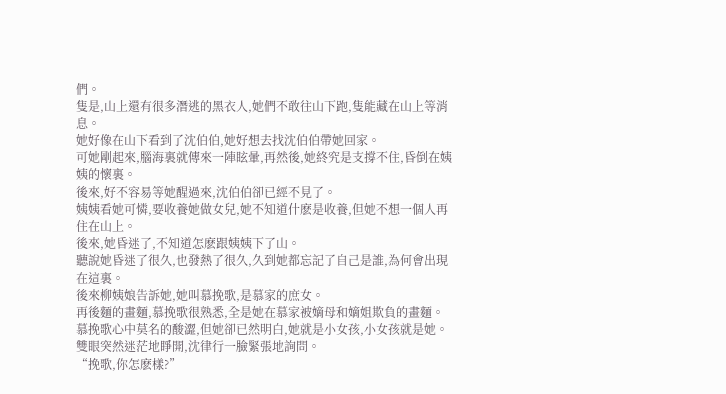們。
隻是,山上還有很多潛逃的黑衣人,她們不敢往山下跑,隻能藏在山上等消息。
她好像在山下看到了沈伯伯,她好想去找沈伯伯帶她回家。
可她剛起來,腦海裏就傳來一陣眩暈,再然後,她終究是支撐不住,昏倒在姨姨的懷裏。
後來,好不容易等她醒過來,沈伯伯卻已經不見了。
姨姨看她可憐,要收養她做女兒,她不知道什麽是收養,但她不想一個人再住在山上。
後來,她昏迷了,不知道怎麽跟姨姨下了山。
聽說她昏迷了很久,也發熱了很久,久到她都忘記了自己是誰,為何會出現在這裏。
後來柳姨娘告訴她,她叫慕挽歌,是慕家的庶女。
再後麵的畫麵,慕挽歌很熟悉,全是她在慕家被嫡母和嫡姐欺負的畫麵。
慕挽歌心中莫名的酸澀,但她卻已然明白,她就是小女孩,小女孩就是她。
雙眼突然迷茫地睜開,沈律行一臉緊張地詢問。
“挽歌,你怎麽樣?”